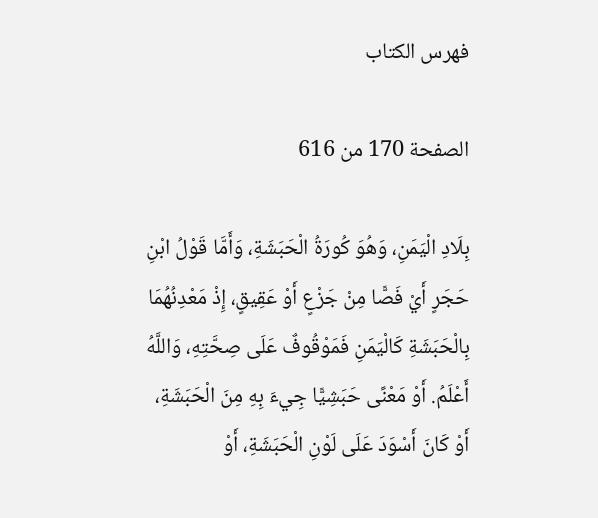فهرس الكتاب

الصفحة 170 من 616

بِلَادِ الْيَمَنِ، وَهُوَ كُورَةُ الْحَبَشَةِ، وَأَمَّا قَوْلُ ابْنِ حَجَرٍ أَيْ فَصًّا مِنْ جَزْعٍ أَوْ عَقِيقٍ، إِذْ مَعْدِنُهُمَا بِالْحَبَشَةِ كَالْيَمَنِ فَمَوْقُوفٌ عَلَى صِحَّتِهِ، وَاللَّهُ أَعْلَمُ. أَوْ مَعْنًى حَبَشِيًّا جِيءَ بِهِ مِنَ الْحَبَشَةِ، أَوْ كَانَ أَسْوَدَ عَلَى لَوْنِ الْحَبَشَةِ، أَوْ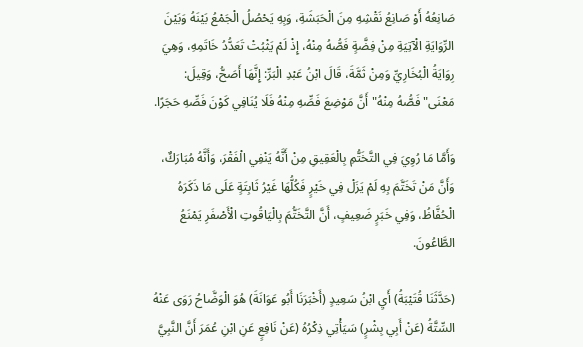صَانِعُهُ أَوْ صَانِعُ نَقْشِهِ مِنَ الْحَبَشَةِ، وَبِهِ يَحْصُلُ الْجَمْعُ بَيْنَهُ وَبَيْنَ الرِّوَايَةِ الْآتِيَةِ مِنْ فِضَّةٍ فَصُّهُ مِنْهُ، إِذْ لَمْ يَثْبُتْ تَعَدُّدُ خَاتَمِهِ، وَهِيَ رِوَايَةُ الْبُخَارِيِّ وَمِنْ ثَمَّةَ، قَالَ ابْنُ عَبْدِ الْبَرِّ: إِنَّهَا أَصَحُّ، وَقِيلَ: مَعْنَى"فَصُّهُ مِنْهُ"أَنَّ مَوْضِعَ فَصِّهِ مِنْهُ فَلَا يُنَافِي كَوْنَ فَصِّهِ حَجَرًا.

وَأَمَّا مَا رُوِيَ فِي التَّخَتُّمِ بِالْعَقِيقِ مِنْ أَنَّهُ يَنْفِي الْفَقْرَ، وَأَنَّهُ مُبَارَكٌ، وَأَنَّ مَنْ تَخَتَّمَ بِهِ لَمْ يَزَلْ فِي خَيْرٍ فَكُلُّهَا غَيْرُ ثَابِتَةٍ عَلَى مَا ذَكَرَهُ الْحُفَّاظُ، وَفِي خَبَرٍ ضَعِيفٍ، أَنَّ التَّخَتُّمَ بِالْيَاقُوتِ الْأَصْفَرِ يَمْنَعُ الطَّاعُونَ.

(حَدَّثَنَا قُتَيْبَةُ) أَيِ ابْنُ سَعِيدٍ (أَخْبَرَنَا أَبُو عَوَانَةَ) هُوَ الْوَضَّاحُ رَوَى عَنْهُ السِّتَّةُ (عَنْ أَبِي بِشْرٍ) سَيَأْتِي ذِكْرُهُ (عَنْ نَافِعٍ عَنِ ابْنِ عُمَرَ أَنَّ النَّبِيَّ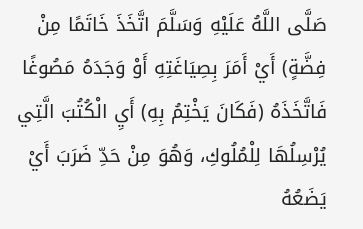صَلَّى اللَّهُ عَلَيْهِ وَسَلَّمَ اتَّخَذَ خَاتَمًا مِنْ فِضَّةٍ) أَيْ أَمَرَ بِصِيَاغَتِهِ أَوْ وَجَدَهُ مَصُوغًا فَاتَّخَذَهُ (فَكَانَ يَخْتِمُ بِهِ) أَيِ الْكُتُبَ الَّتِي يُرْسِلُهَا لِلْمُلُوكِ، وَهُوَ مِنْ حَدِّ ضَرَبَ أَيْ يَضَعُهُ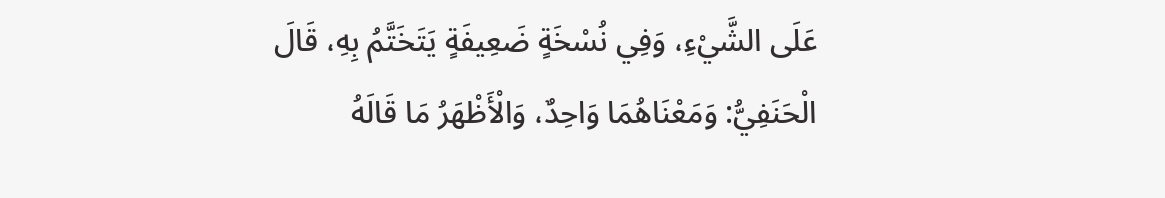عَلَى الشَّيْءِ، وَفِي نُسْخَةٍ ضَعِيفَةٍ يَتَخَتَّمُ بِهِ، قَالَ الْحَنَفِيُّ: وَمَعْنَاهُمَا وَاحِدٌ، وَالْأَظْهَرُ مَا قَالَهُ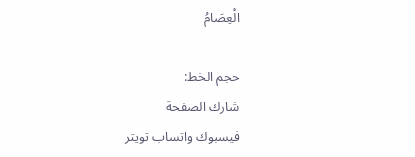الْعِصَامُ

حجم الخط:
شارك الصفحة
فيسبوك واتساب تويتر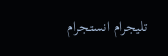تليجرام انستجرام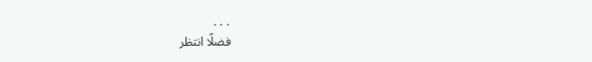. . .
فضلًا انتظر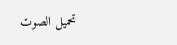تحميل الصوت